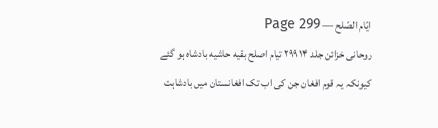ایّام الصّلح — Page 299
روحانی خزائن جلد ۱۴ ۲۹۹ تیام اصلح بقیه حاشیه بادشاہ ہو گئے کیونکہ یہ قوم افغان جن کی اب تک افغانستان میں بادشاہت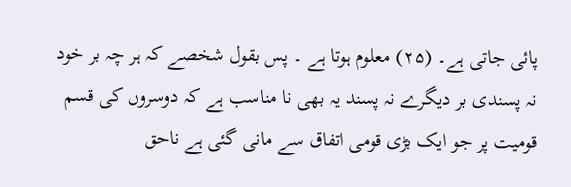پائی جاتی ہے۔ (۲۵) معلوم ہوتا ہے ۔ پس بقول شخصے کہ ہر چہ بر خود نہ پسندی بر دیگرے نہ پسند یہ بھی نا مناسب ہے کہ دوسروں کی قسم قومیت پر جو ایک بڑی قومی اتفاق سے مانی گئی ہے ناحق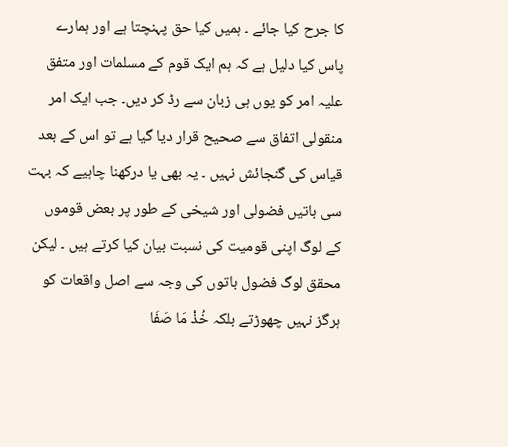کا جرح کیا جائے ۔ ہمیں کیا حق پہنچتا ہے اور ہمارے پاس کیا دلیل ہے کہ ہم ایک قوم کے مسلمات اور متفق علیہ امر کو یوں ہی زبان سے رڈ کر دیں۔ جب ایک امر منقولی اتفاق سے صحیح قرار دیا گیا ہے تو اس کے بعد قیاس کی گنجائش نہیں ۔ یہ بھی یا درکھنا چاہیے کہ بہت سی باتیں فضولی اور شیخی کے طور پر بعض قوموں کے لوگ اپنی قومیت کی نسبت بیان کیا کرتے ہیں ۔ لیکن محقق لوگ فضول باتوں کی وجہ سے اصل واقعات کو ہرگز نہیں چھوڑتے بلکہ خُذْ مَا صَفَا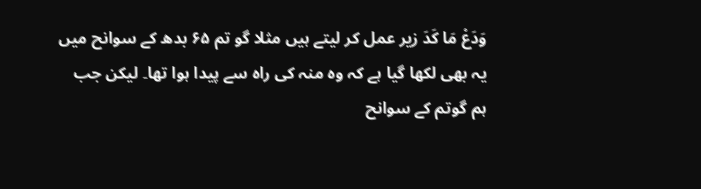وَدَعْ مَا كَدَ زیر عمل کر لیتے ہیں مثلا گو تم ۶۵ بدھ کے سوانح میں یہ بھی لکھا گیا ہے کہ وہ منہ کی راہ سے پیدا ہوا تھا۔ لیکن جب ہم گوتم کے سوانح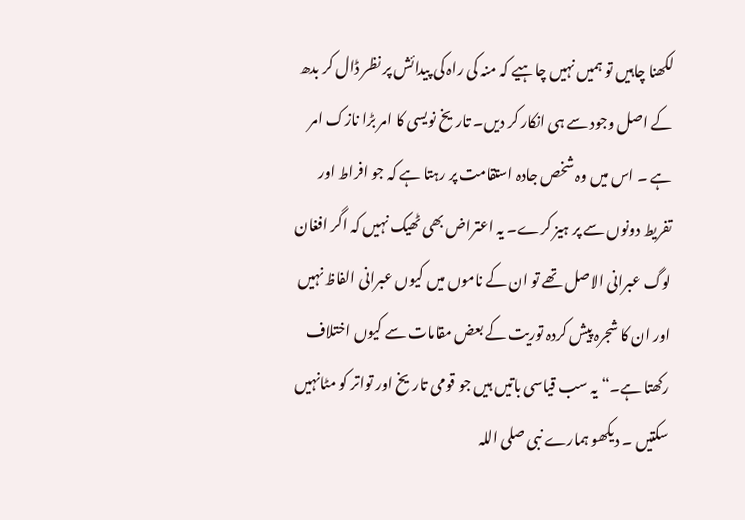لکھنا چاہیں تو ہمیں نہیں چاہیے کہ منہ کی راہ کی پیدائش پر نظر ڈال کر بدھ کے اصل وجود سے ہی انکار کر دیں۔ تاریخ نویسی کا امر بڑا نازک امر ہے ۔ اس میں وہ شخص جادہ استقامت پر رہتا ہے کہ جو افراط اور تفریط دونوں سے پر ہیز کرے۔ یہ اعتراض بھی ٹھیک نہیں کہ اگر افغان لوگ عبرانی الاصل تھے تو ان کے ناموں میں کیوں عبرانی الفاظ نہیں اور ان کا شجرہ پیش کردہ توریت کے بعض مقامات سے کیوں اختلاف رکھتا ہے۔“ یہ سب قیاسی باتیں ہیں جو قومی تاریخ اور تواتر کو مٹانہیں سکتیں ۔ دیکھو ہمارے نبی صلی اللہ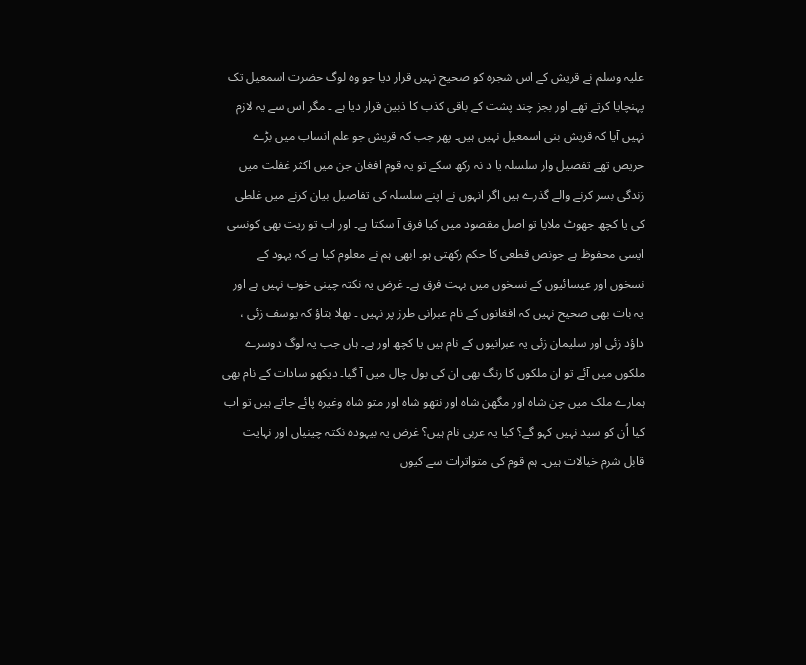علیہ وسلم نے قریش کے اس شجرہ کو صحیح نہیں قرار دیا جو وہ لوگ حضرت اسمعیل تک پہنچایا کرتے تھے اور بجز چند پشت کے باقی کذب کا ذبین قرار دیا ہے ۔ مگر اس سے یہ لازم نہیں آیا کہ قریش بنی اسمعیل نہیں ہیں۔ پھر جب کہ قریش جو علم انساب میں بڑے حریص تھے تفصیل وار سلسلہ یا د نہ رکھ سکے تو یہ قوم افغان جن میں اکثر غفلت میں زندگی بسر کرنے والے گذرے ہیں اگر انہوں نے اپنے سلسلہ کی تفاصیل بیان کرنے میں غلطی کی یا کچھ جھوٹ ملایا تو اصل مقصود میں کیا فرق آ سکتا ہے۔ اور اب تو ریت بھی کونسی ایسی محفوظ ہے جونص قطعی کا حکم رکھتی ہو۔ ابھی ہم نے معلوم کیا ہے کہ یہود کے نسخوں اور عیسائیوں کے نسخوں میں بہت فرق ہے۔ غرض یہ نکتہ چینی خوب نہیں ہے اور یہ بات بھی صحیح نہیں کہ افغانوں کے نام عبرانی طرز پر نہیں ۔ بھلا بتاؤ کہ یوسف زئی ، داؤد زئی اور سلیمان زئی یہ عبرانیوں کے نام ہیں یا کچھ اور ہے۔ ہاں جب یہ لوگ دوسرے ملکوں میں آئے تو ان ملکوں کا رنگ بھی ان کی بول چال میں آ گیا۔ دیکھو سادات کے نام بھی ہمارے ملک میں چن شاہ اور مگھن شاہ اور نتھو شاہ اور متو شاہ وغیرہ پائے جاتے ہیں تو اب کیا اُن کو سید نہیں کہو گے؟ کیا یہ عربی نام ہیں؟ غرض یہ بیہودہ نکتہ چینیاں اور نہایت قابل شرم خیالات ہیں۔ ہم قوم کی متواترات سے کیوں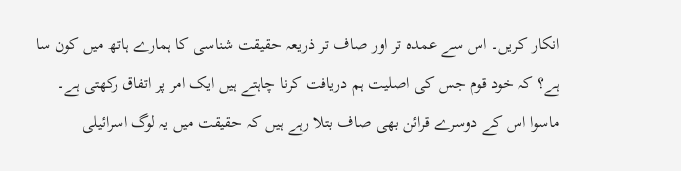انکار کریں۔ اس سے عمدہ تر اور صاف تر ذریعہ حقیقت شناسی کا ہمارے ہاتھ میں کون سا ہے؟ کہ خود قوم جس کی اصلیت ہم دریافت کرنا چاہتے ہیں ایک امر پر اتفاق رکھتی ہے۔ ماسوا اس کے دوسرے قرائن بھی صاف بتلا رہے ہیں کہ حقیقت میں یہ لوگ اسرائیلی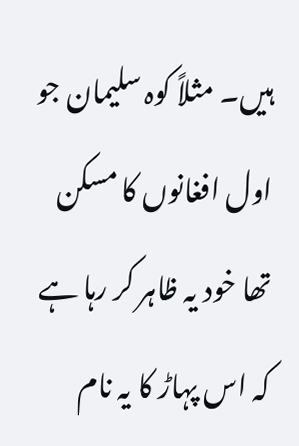ہیں۔ مثلاً کوہ سلیمان جو اول افغانوں کا مسکن تھا خود یہ ظاہر کر رہا ہے کہ اس پہاڑ کا یہ نام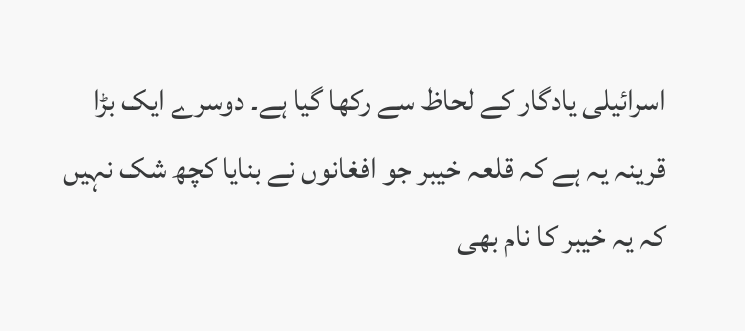اسرائیلی یادگار کے لحاظ سے رکھا گیا ہے۔ دوسرے ایک بڑا قرینہ یہ ہے کہ قلعہ خیبر جو افغانوں نے بنایا کچھ شک نہیں کہ یہ خیبر کا نام بھی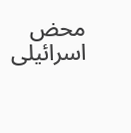محض اسرائیلی